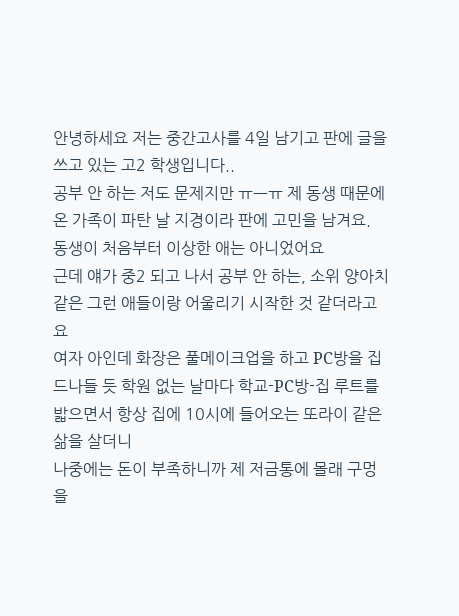안녕하세요 저는 중간고사를 4일 남기고 판에 글을 쓰고 있는 고2 학생입니다..
공부 안 하는 저도 문제지만 ㅠㅡㅠ 제 동생 때문에 온 가족이 파탄 날 지경이라 판에 고민을 남겨요.
동생이 처음부터 이상한 애는 아니었어요
근데 얘가 중2 되고 나서 공부 안 하는, 소위 양아치 같은 그런 애들이랑 어울리기 시작한 것 같더라고요
여자 아인데 화장은 풀메이크업을 하고 PC방을 집 드나들 듯 학원 없는 날마다 학교-PC방-집 루트를 밟으면서 항상 집에 10시에 들어오는 또라이 같은 삶을 살더니
나중에는 돈이 부족하니까 제 저금통에 몰래 구멍을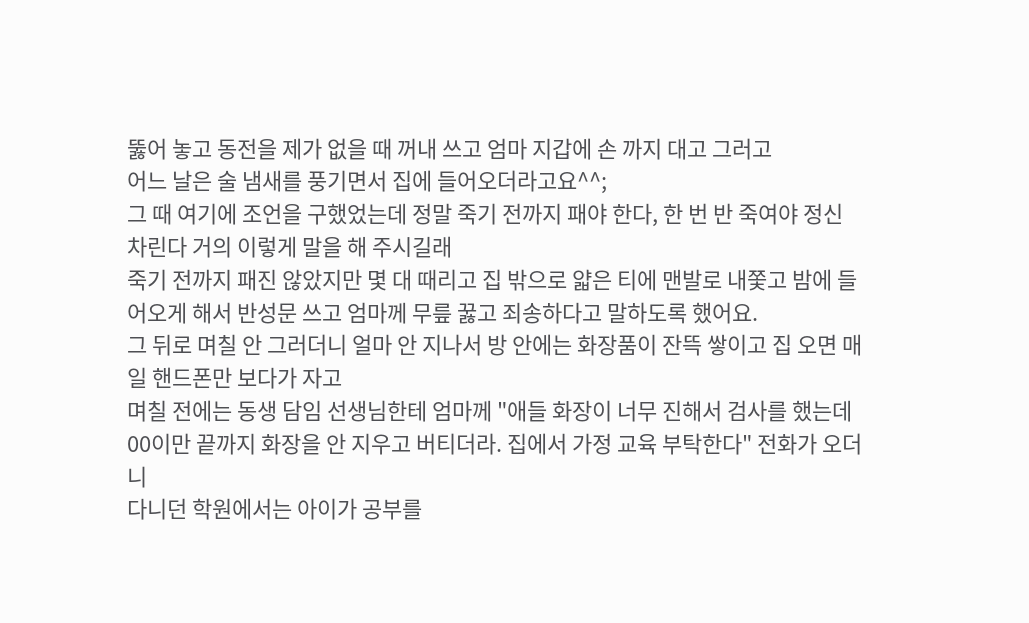뚫어 놓고 동전을 제가 없을 때 꺼내 쓰고 엄마 지갑에 손 까지 대고 그러고
어느 날은 술 냄새를 풍기면서 집에 들어오더라고요^^;
그 때 여기에 조언을 구했었는데 정말 죽기 전까지 패야 한다, 한 번 반 죽여야 정신 차린다 거의 이렇게 말을 해 주시길래
죽기 전까지 패진 않았지만 몇 대 때리고 집 밖으로 얇은 티에 맨발로 내쫓고 밤에 들어오게 해서 반성문 쓰고 엄마께 무릎 꿇고 죄송하다고 말하도록 했어요.
그 뒤로 며칠 안 그러더니 얼마 안 지나서 방 안에는 화장품이 잔뜩 쌓이고 집 오면 매일 핸드폰만 보다가 자고
며칠 전에는 동생 담임 선생님한테 엄마께 "애들 화장이 너무 진해서 검사를 했는데 00이만 끝까지 화장을 안 지우고 버티더라. 집에서 가정 교육 부탁한다" 전화가 오더니
다니던 학원에서는 아이가 공부를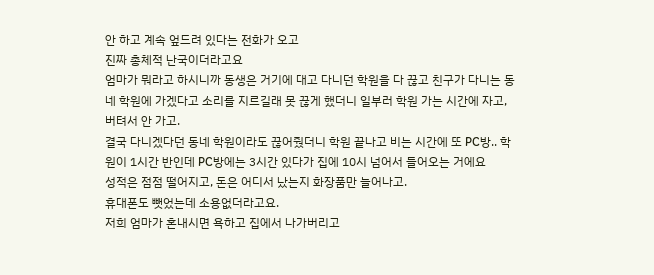안 하고 계속 엎드려 있다는 전화가 오고
진짜 총체적 난국이더라고요
엄마가 뭐라고 하시니까 동생은 거기에 대고 다니던 학원을 다 끊고 친구가 다니는 동네 학원에 가겠다고 소리를 지르길래 못 끊게 했더니 일부러 학원 가는 시간에 자고, 버텨서 안 가고.
결국 다니겠다던 동네 학원이라도 끊어줬더니 학원 끝나고 비는 시간에 또 PC방.. 학원이 1시간 반인데 PC방에는 3시간 있다가 집에 10시 넘어서 들어오는 거에요
성적은 점점 떨어지고, 돈은 어디서 났는지 화장품만 늘어나고.
휴대폰도 뺏었는데 소용없더라고요.
저희 엄마가 혼내시면 욕하고 집에서 나가버리고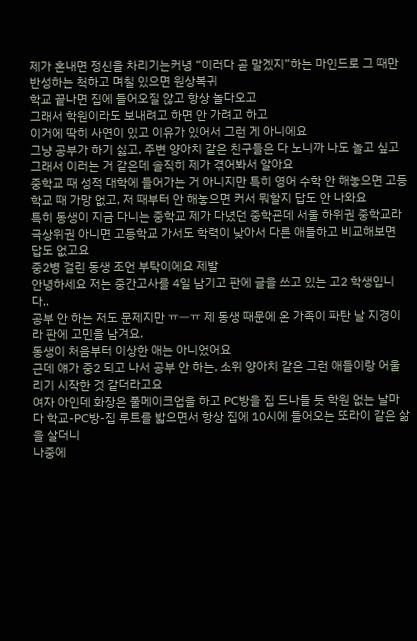제가 혼내면 정신을 차리기는커녕 “이러다 곧 말겠지”하는 마인드로 그 때만 반성하는 척하고 며칠 있으면 원상복귀
학교 끝나면 집에 들어오질 않고 항상 놀다오고
그래서 학원이라도 보내려고 하면 안 가려고 하고
이거에 딱히 사연이 있고 이유가 있어서 그런 게 아니에요
그냥 공부가 하기 싫고, 주변 양아치 같은 친구들은 다 노니까 나도 놀고 싶고
그래서 이러는 거 같은데 솔직히 제가 겪어봐서 알아요
중학교 때 성적 대학에 들어가는 거 아니지만 특히 영어 수학 안 해놓으면 고등학교 때 가망 없고, 저 때부터 안 해놓으면 커서 뭐할지 답도 안 나와요
특히 동생이 지금 다니는 중학교 제가 다녔던 중학굔데 서울 하위권 중학교라 극상위권 아니면 고등학교 가서도 학력이 낮아서 다른 애들하고 비교해보면 답도 없고요
중2병 걸린 동생 조언 부탁이에요 제발
안녕하세요 저는 중간고사를 4일 남기고 판에 글을 쓰고 있는 고2 학생입니다..
공부 안 하는 저도 문제지만 ㅠㅡㅠ 제 동생 때문에 온 가족이 파탄 날 지경이라 판에 고민을 남겨요.
동생이 처음부터 이상한 애는 아니었어요
근데 얘가 중2 되고 나서 공부 안 하는, 소위 양아치 같은 그런 애들이랑 어울리기 시작한 것 같더라고요
여자 아인데 화장은 풀메이크업을 하고 PC방을 집 드나들 듯 학원 없는 날마다 학교-PC방-집 루트를 밟으면서 항상 집에 10시에 들어오는 또라이 같은 삶을 살더니
나중에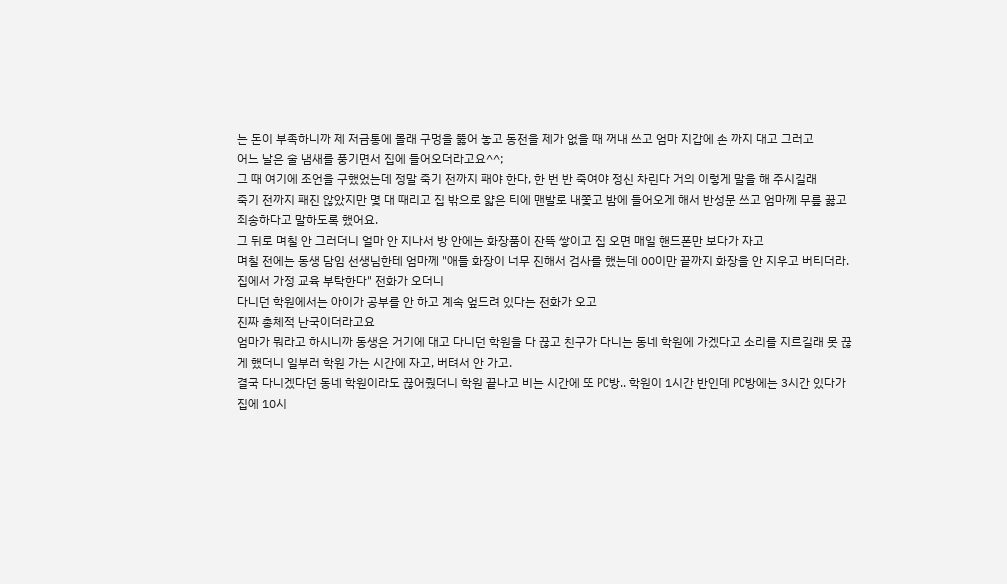는 돈이 부족하니까 제 저금통에 몰래 구멍을 뚫어 놓고 동전을 제가 없을 때 꺼내 쓰고 엄마 지갑에 손 까지 대고 그러고
어느 날은 술 냄새를 풍기면서 집에 들어오더라고요^^;
그 때 여기에 조언을 구했었는데 정말 죽기 전까지 패야 한다, 한 번 반 죽여야 정신 차린다 거의 이렇게 말을 해 주시길래
죽기 전까지 패진 않았지만 몇 대 때리고 집 밖으로 얇은 티에 맨발로 내쫓고 밤에 들어오게 해서 반성문 쓰고 엄마께 무릎 꿇고 죄송하다고 말하도록 했어요.
그 뒤로 며칠 안 그러더니 얼마 안 지나서 방 안에는 화장품이 잔뜩 쌓이고 집 오면 매일 핸드폰만 보다가 자고
며칠 전에는 동생 담임 선생님한테 엄마께 "애들 화장이 너무 진해서 검사를 했는데 00이만 끝까지 화장을 안 지우고 버티더라. 집에서 가정 교육 부탁한다" 전화가 오더니
다니던 학원에서는 아이가 공부를 안 하고 계속 엎드려 있다는 전화가 오고
진짜 총체적 난국이더라고요
엄마가 뭐라고 하시니까 동생은 거기에 대고 다니던 학원을 다 끊고 친구가 다니는 동네 학원에 가겠다고 소리를 지르길래 못 끊게 했더니 일부러 학원 가는 시간에 자고, 버텨서 안 가고.
결국 다니겠다던 동네 학원이라도 끊어줬더니 학원 끝나고 비는 시간에 또 PC방.. 학원이 1시간 반인데 PC방에는 3시간 있다가 집에 10시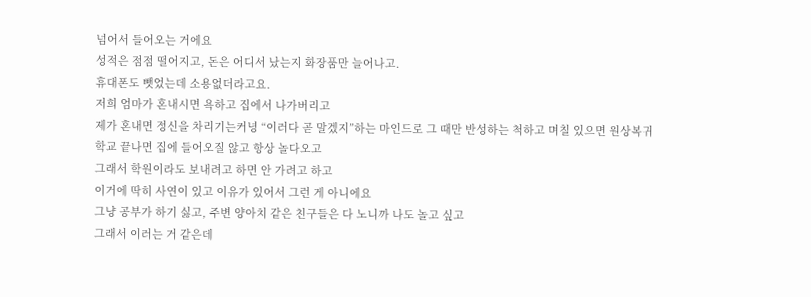넘어서 들어오는 거에요
성적은 점점 떨어지고, 돈은 어디서 났는지 화장품만 늘어나고.
휴대폰도 뺏었는데 소용없더라고요.
저희 엄마가 혼내시면 욕하고 집에서 나가버리고
제가 혼내면 정신을 차리기는커녕 “이러다 곧 말겠지”하는 마인드로 그 때만 반성하는 척하고 며칠 있으면 원상복귀
학교 끝나면 집에 들어오질 않고 항상 놀다오고
그래서 학원이라도 보내려고 하면 안 가려고 하고
이거에 딱히 사연이 있고 이유가 있어서 그런 게 아니에요
그냥 공부가 하기 싫고, 주변 양아치 같은 친구들은 다 노니까 나도 놀고 싶고
그래서 이러는 거 같은데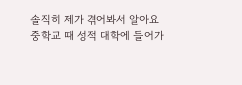솔직히 제가 겪어봐서 알아요
중학교 때 성적 대학에 들어가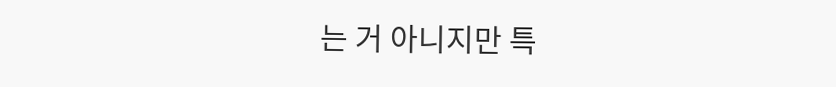는 거 아니지만 특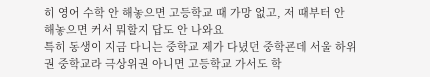히 영어 수학 안 해놓으면 고등학교 때 가망 없고, 저 때부터 안 해놓으면 커서 뭐할지 답도 안 나와요
특히 동생이 지금 다니는 중학교 제가 다녔던 중학굔데 서울 하위권 중학교라 극상위권 아니면 고등학교 가서도 학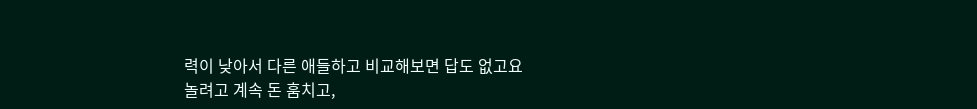력이 낮아서 다른 애들하고 비교해보면 답도 없고요
놀려고 계속 돈 훔치고,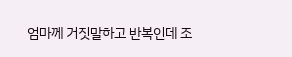엄마께 거짓말하고 반복인데 조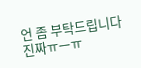언 좀 부탁드립니다 진짜ㅠㅡㅠ